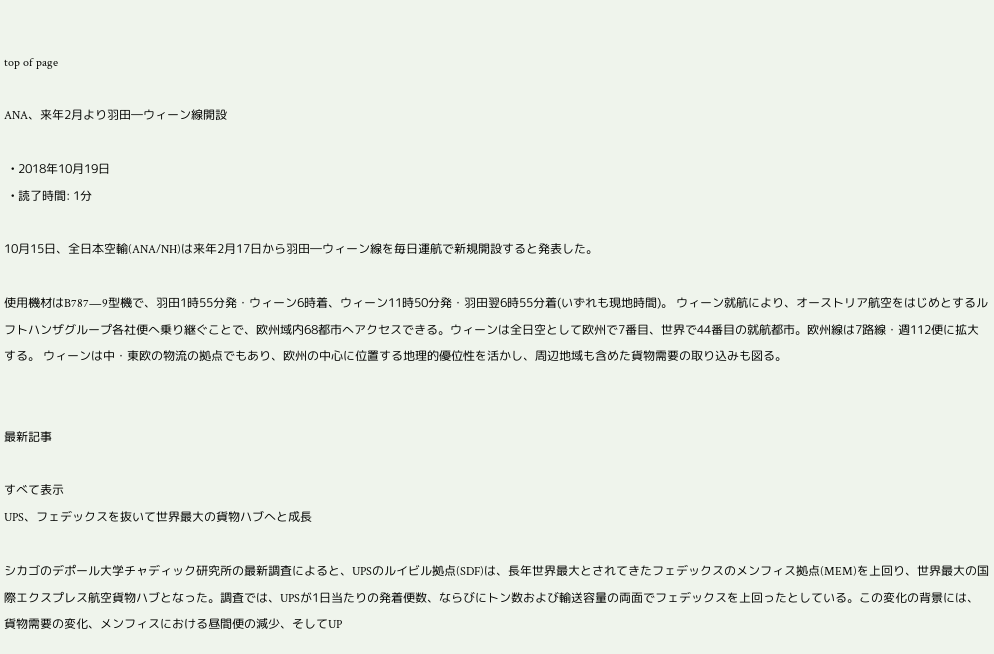top of page

ANA、来年2月より羽田―ウィーン線開設

  • 2018年10月19日
  • 読了時間: 1分

10月15日、全日本空輸(ANA/NH)は来年2月17日から羽田―ウィーン線を毎日運航で新規開設すると発表した。

使用機材はB787―9型機で、羽田1時55分発・ウィーン6時着、ウィーン11時50分発・羽田翌6時55分着(いずれも現地時間)。 ウィーン就航により、オーストリア航空をはじめとするルフトハンザグループ各社便へ乗り継ぐことで、欧州域内68都市へアクセスできる。ウィーンは全日空として欧州で7番目、世界で44番目の就航都市。欧州線は7路線・週112便に拡大する。 ウィーンは中・東欧の物流の拠点でもあり、欧州の中心に位置する地理的優位性を活かし、周辺地域も含めた貨物需要の取り込みも図る。


最新記事

すべて表示
UPS、フェデックスを抜いて世界最大の貨物ハブへと成長

シカゴのデポール大学チャディック研究所の最新調査によると、UPSのルイビル拠点(SDF)は、長年世界最大とされてきたフェデックスのメンフィス拠点(MEM)を上回り、世界最大の国際エクスプレス航空貨物ハブとなった。調査では、UPSが1日当たりの発着便数、ならびにトン数および輸送容量の両面でフェデックスを上回ったとしている。この変化の背景には、貨物需要の変化、メンフィスにおける昼間便の減少、そしてUP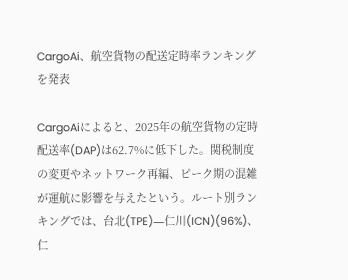CargoAi、航空貨物の配送定時率ランキングを発表

CargoAiによると、2025年の航空貨物の定時配送率(DAP)は62.7%に低下した。関税制度の変更やネットワーク再編、ピーク期の混雑が運航に影響を与えたという。ルート別ランキングでは、台北(TPE)―仁川(ICN)(96%)、仁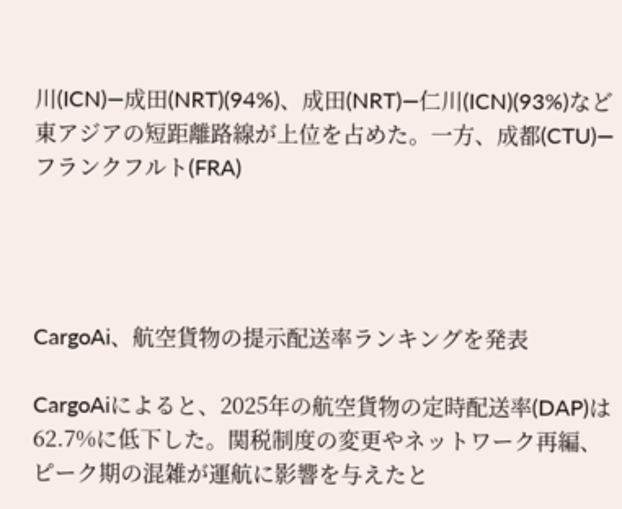川(ICN)―成田(NRT)(94%)、成田(NRT)―仁川(ICN)(93%)など東アジアの短距離路線が上位を占めた。一方、成都(CTU)―フランクフルト(FRA)




CargoAi、航空貨物の提示配送率ランキングを発表

CargoAiによると、2025年の航空貨物の定時配送率(DAP)は62.7%に低下した。関税制度の変更やネットワーク再編、ピーク期の混雑が運航に影響を与えたと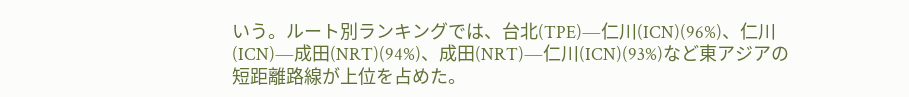いう。ルート別ランキングでは、台北(TPE)―仁川(ICN)(96%)、仁川(ICN)―成田(NRT)(94%)、成田(NRT)―仁川(ICN)(93%)など東アジアの短距離路線が上位を占めた。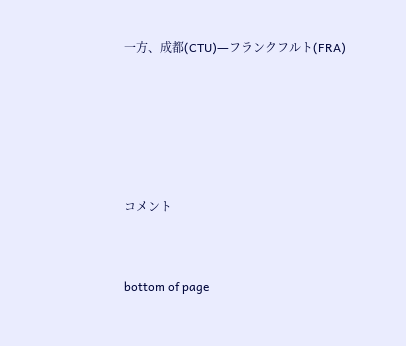一方、成都(CTU)―フランクフルト(FRA)





コメント


bottom of page